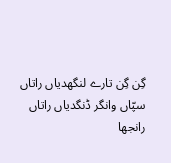گِن گِن تارے لنگھدیاں راتاں
سپّاں وانگر ڈنگدیاں راتاں
رانجھا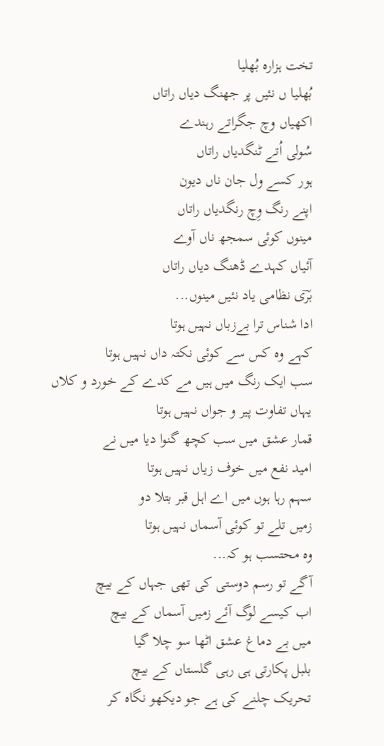تخت ہزارہ بُھلیا
بُھلیا ں نئیں پر جھنگ دیاں راتاں
اکھیاں وچ جگراتے رہندے
سُولی اُتے ٹنگدیاں راتاں
ہور کسے ول جان ناں دیون
اپنے رنگ وِچ رنگدیاں راتاں
مینوں کوئی سمجھ ناں آوے
آئیاں کہدے ڈھنگ دیاں راتاں
برؔی نظامی یاد نئیں مینوں...
ادا شناس ترا بےزباں نہیں ہوتا
کہے وہ کس سے کوئی نکتہ داں نہیں ہوتا
سب ایک رنگ میں ہیں مے کدے کے خورد و کلاں
یہاں تفاوت پیر و جواں نہیں ہوتا
قمار عشق میں سب کچھ گنوا دیا میں نے
امید نفع میں خوف زیاں نہیں ہوتا
سہم رہا ہوں میں اے اہل قبر بتلا دو
زمیں تلے تو کوئی آسماں نہیں ہوتا
وہ محتسب ہو کہ...
آگے تو رسم دوستی کی تھی جہاں کے بیچ
اب کیسے لوگ آئے زمیں آسماں کے بیچ
میں بے دماغ عشق اٹھا سو چلا گیا
بلبل پکارتی ہی رہی گلستاں کے بیچ
تحریک چلنے کی ہے جو دیکھو نگاہ کر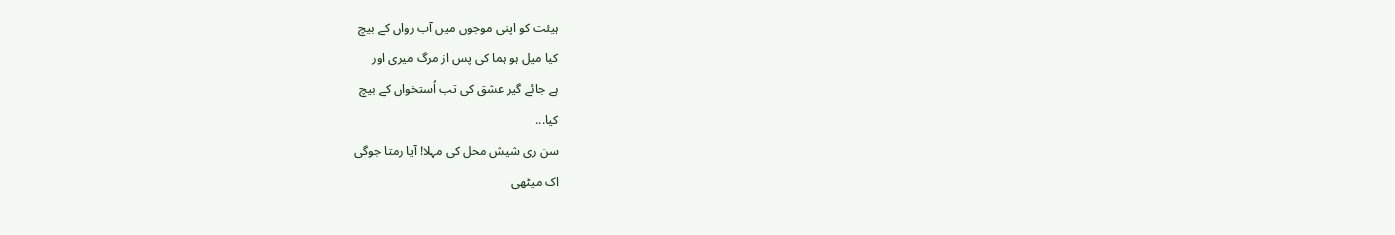ہیئت کو اپنی موجوں میں آب رواں کے بیچ
کیا میل ہو ہما کی پس از مرگ میری اور
ہے جائے گیر عشق کی تب اُستخواں کے بیچ
کیا...
سن ری شیش محل کی مہلا! آیا رمتا جوگی
اک میٹھی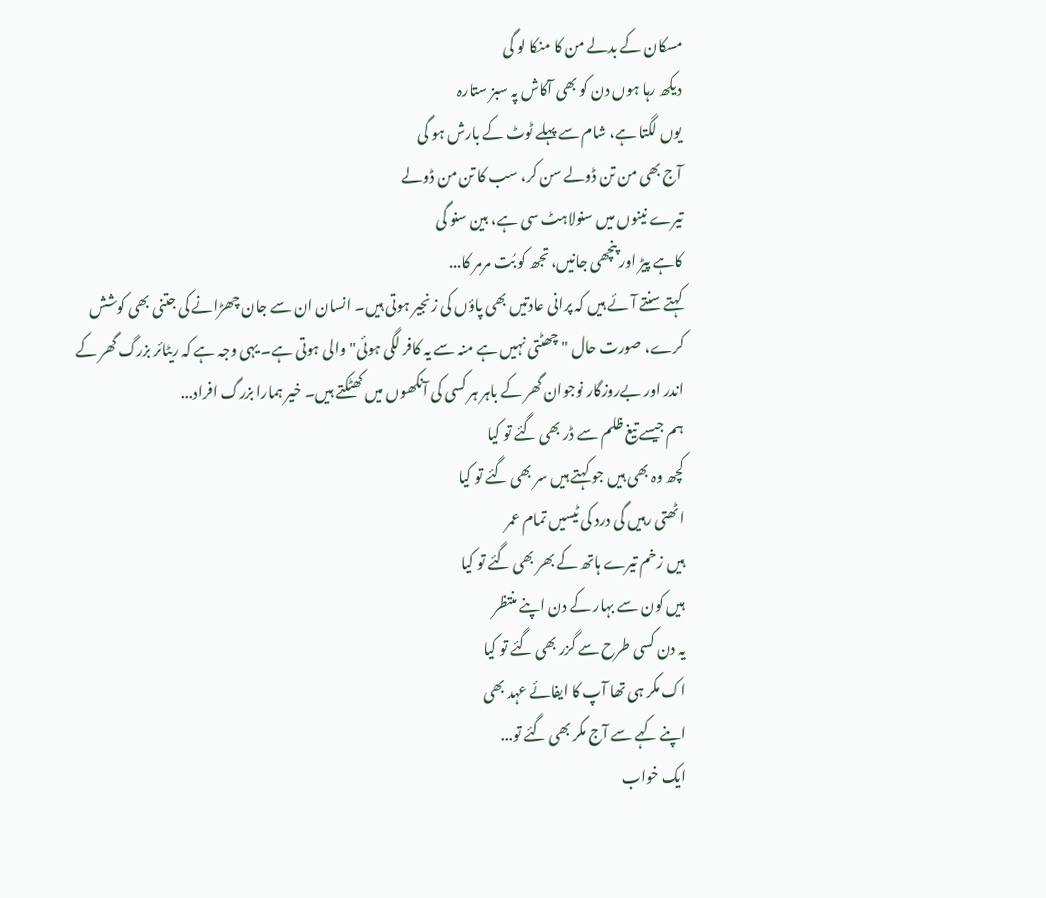مسکان کے بدلے من کا منکا لو گی
دیکھ رہا ہوں دن کو بھی آکاش پہ سبز ستارہ
یوں لگتا ہے، شام سے پہلے ٹوٹ کے بارش ہو گی
آج بھی من تن ڈولے سن کر، سب کا تن من ڈولے
تیرے نینوں میں سنولاہٹ سی ہے، بین سنو گی
کاہے پیڑ اور پنچھی جانیں، تجھ کو بُت مرمر کا...
کہتے سنتے آئے ہیں کہ پرانی عادتیں بھی پاؤں کی زنجیر ہوتی ہیں۔ انسان ان سے جان چھڑانے کی جتنی بھی کوشش کرے، صورت حال "چھٹتی نہیں ہے منہ سے یہ کافر لگی ہوئی" والی ہوتی ہے۔ یہی وجہ ہے کہ ریٹائر بزرگ گھر کے اندر اور بےروزگار نوجوان گھر کے باہر ہر کسی کی آنکھوں میں کھٹکتے ہیں۔ خیر ہمارا بزرگ افراد...
ہم جیسے تیغ ظلم سے ڈر بھی گئے تو کیا
کچھ وہ بھی ہیں جو کہتے ہیں سر بھی گئے تو کیا
اٹھتی رہیں گی درد کی ٹیسیں تمام عمر
ہیں زخم تیرے ہاتھ کے بھر بھی گئے تو کیا
ہیں کون سے بہار کے دن اپنے منتظر
یہ دن کسی طرح سے گزر بھی گئے تو کیا
اک مکر ہی تھا آپ کا ایفائے عہد بھی
اپنے کہے سے آج مکر بھی گئے تو...
ایک خواب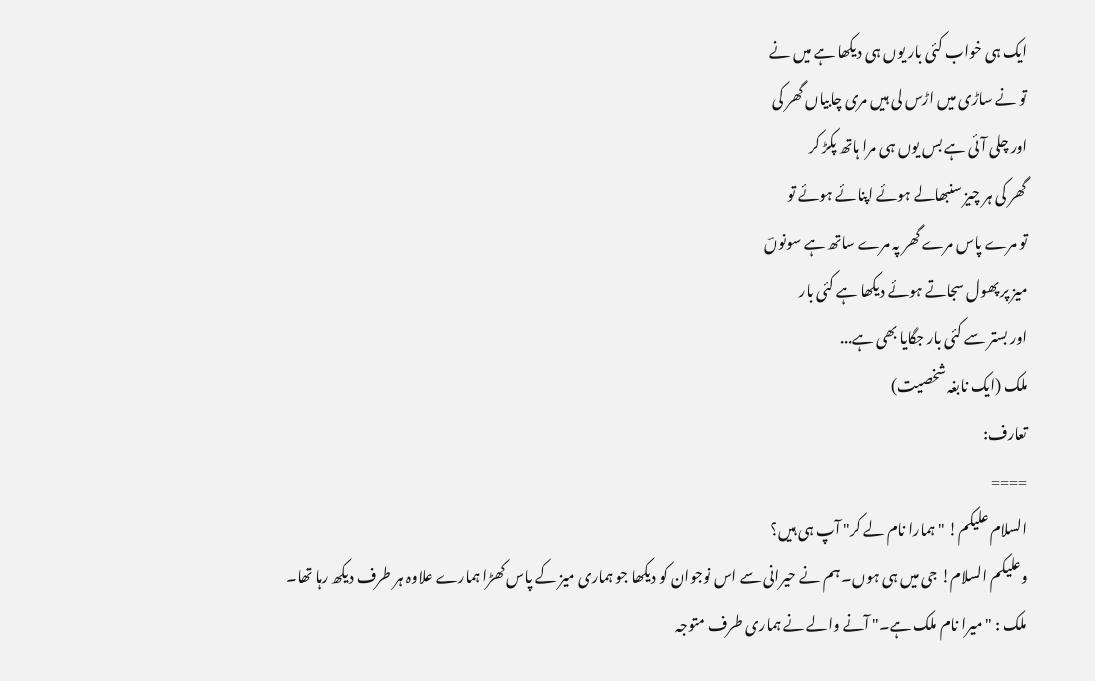ایک ہی خواب کئی بار یوں ہی دیکھا ہے میں نے
تو نے ساڑی میں اڑس لی ہیں مری چابیاں گھر کی
اور چلی آئی ہے بس یوں ہی مرا ہاتھ پکڑ کر
گھر کی ہر چیز سنبھالے ہوئے اپنائے ہوئے تو
تو مرے پاس مرے گھر پہ مرے ساتھ ہے سونوںؔ
میز پر پھول سجاتے ہوئے دیکھا ہے کئی بار
اور بستر سے کئی بار جگایا بھی ہے...
ملک (ایک نابغہ شخصیت)
تعارف:
====
السلام علیکم! "ہمارا نام لے کر" آپ ہی ہیں؟
وعلیکم السلام! جی میں ہی ہوں۔ ہم نے حیرانی سے اس نوجوان کو دیکھا جو ہماری میز کے پاس کھڑا ہمارے علاوہ ہر طرف دیکھ رہا تھا۔
ملک : "میرا نام ملک ہے۔" آنے والے نے ہماری طرف متوجہ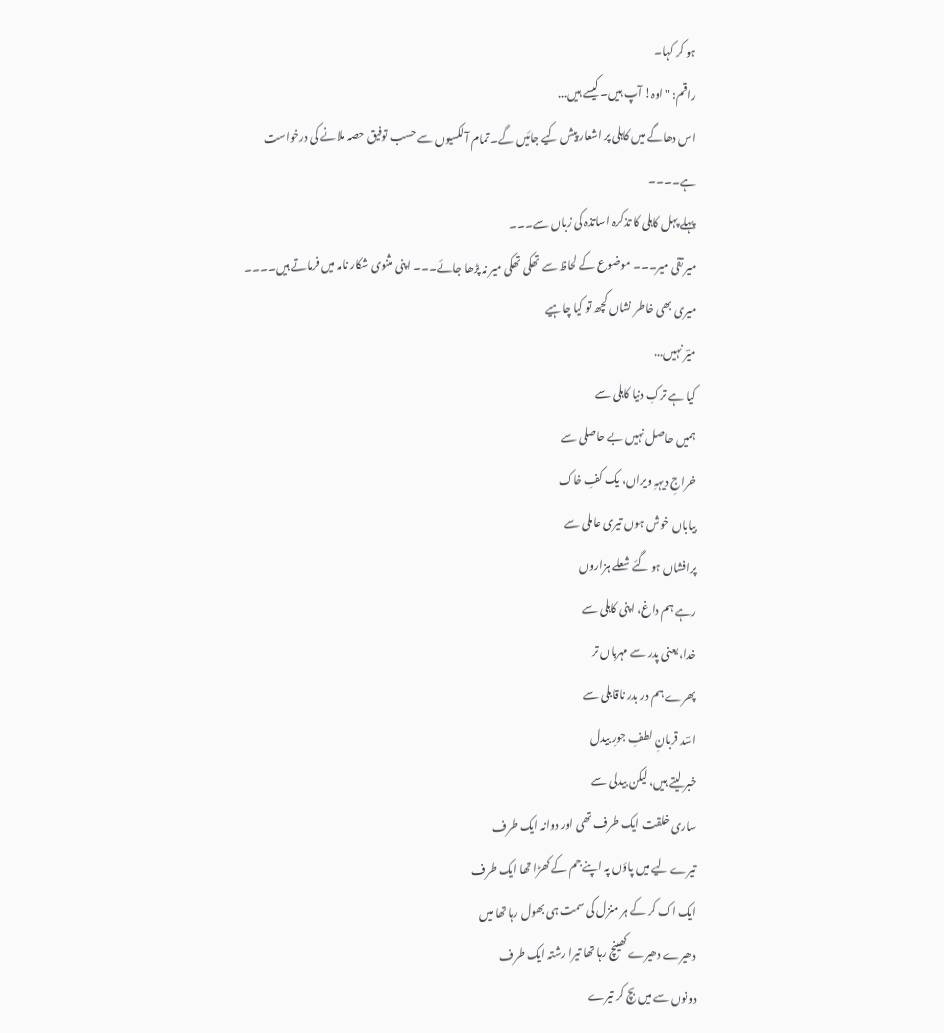ہو کر کہا۔
راقم: "اوہ! آپ ہیں۔ کیسے ہیں...
اس دھاگے میں کاہلی پر اشعار پیش کیے جائیں گے۔ تمام آلکسیوں سے حسب توفیق حصہ ملانے کی درخواست ہے۔۔۔۔
پہلے پہل کاہلی کا تذکرہ اساتذہ کی زباں سے۔۔۔
میر تقی میر۔۔۔ موضوع کے لحاظ سے تھکی تھکی میر نہ پڑھا جائے۔۔۔ اپنی مثنوی شکار نامہ میں فرماتے ہیں۔۔۔۔
میری بھی خاطر نشاں کچھ تو کیا چاہیے
میؔر نہیں...
کیا ہے ترکِ دنیا کاہلی سے
ہمیں حاصل نہیں بے حاصلی سے
خراجِ دیہہِ ویراں، یک کفِ خاک
بیاباں خوش ہوں تیری عاملی سے
پرافشاں ہو گئے شعلے ہزاروں
رہے ہم داغ، اپنی کاہلی سے
خدا، یعنی پدر سے مہرباں تر
پھرے ہم در بدر ناقابلی سے
اسؔد قربانِ لطفِ جورِ بیدل
خبر لیتے ہیں، لیکن بیدلی سے
ساری خلقت ایک طرف تھی اور دوانہ ایک طرف
تیرے لیے میں پاؤں پہ اپنے جم کے کھڑا تھا ایک طرف
ایک اک کر کے ہر منزل کی سمت ہی بھول رہا تھا میں
دھیرے دھیرے کھینچ رہا تھا تیرا رشتہ ایک طرف
دونوں سے میں بچ کر تیرے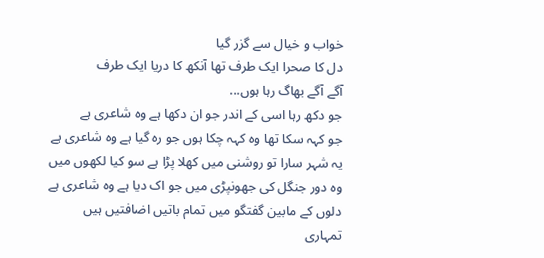خواب و خیال سے گزر گیا
دل کا صحرا ایک طرف تھا آنکھ کا دریا ایک طرف
آگے آگے بھاگ رہا ہوں...
جو دکھ رہا اسی کے اندر جو ان دکھا ہے وہ شاعری ہے
جو کہہ سکا تھا وہ کہہ چکا ہوں جو رہ گیا ہے وہ شاعری ہے
یہ شہر سارا تو روشنی میں کھلا پڑا ہے سو کیا لکھوں میں
وہ دور جنگل کی جھونپڑی میں جو اک دیا ہے وہ شاعری ہے
دلوں کے مابین گفتگو میں تمام باتیں اضافتیں ہیں
تمہاری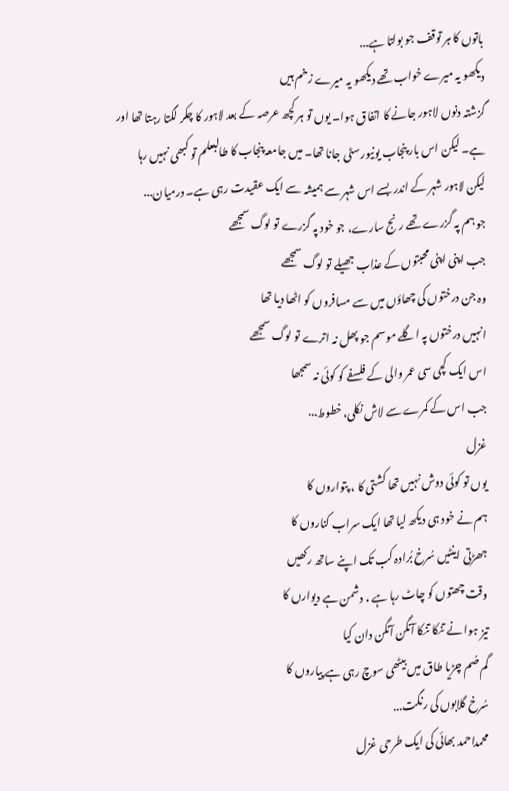باتوں کا ہر توقف جو بولتا ہے...
دیکھو یہ میرے خواب تھے دیکھو یہ میرے زخم ہیں
گزشتہ دنوں لاہور جانے کا اتفاق ہوا۔ یوں تو ہر کچھ عرصہ کے بعد لاہور کا چکر لگتا رہتا تھا اور ہے۔ لیکن اس بار پنجاب یونیورسٹی جانا تھا۔ میں جامعہ پنجاب کا طالبعلم تو کبھی نہیں رہا لیکن لاہور شہر کے اندر بسے اس شہر سے ہمیشہ سے ایک عقیدت رہی ہے۔ درمیان...
جو ہم پہ گزرے تھے رنج سارے، جو خود پہ گزرے تو لوگ سمجھے
جب اپنی اپنی محبتوں کے عذاب جھیلے تو لوگ سمجھے
وہ جن درختوں کی چھاؤں میں سے مسافروں کو اٹھا دیا تھا
انہیں درختوں پہ اگلے موسم جو پھل نہ اترے تو لوگ سمجھے
اس ایک کچی سی عمر والی کے فلسفے کو کوئی نہ سمجھا
جب اس کے کمرے سے لاش نکلی، خطوط...
غزل
یوں تو کوئی دوش نہیں تھا کشتی کا ، پتواروں کا
ہم نے خود ہی دیکھ لیا تھا ایک سراب کناروں کا
جھڑتی اینٹیں سُرخ بُرادہ کب تک اپنے ساتھ رکھیں
وقت چھتوں کو چاٹ رہا ہے ، دشمن ہے دیوارں کا
تیز ہوا نے تنکا تنکا آنگن آنگن دان کیا
گم صُم چڑیا طاق میں بیٹھی سوچ رہی ہے پیاروں کا
سُرخ گلابوں کی رنگت...
محمداحمد بھائی کی ایک طرحی غزل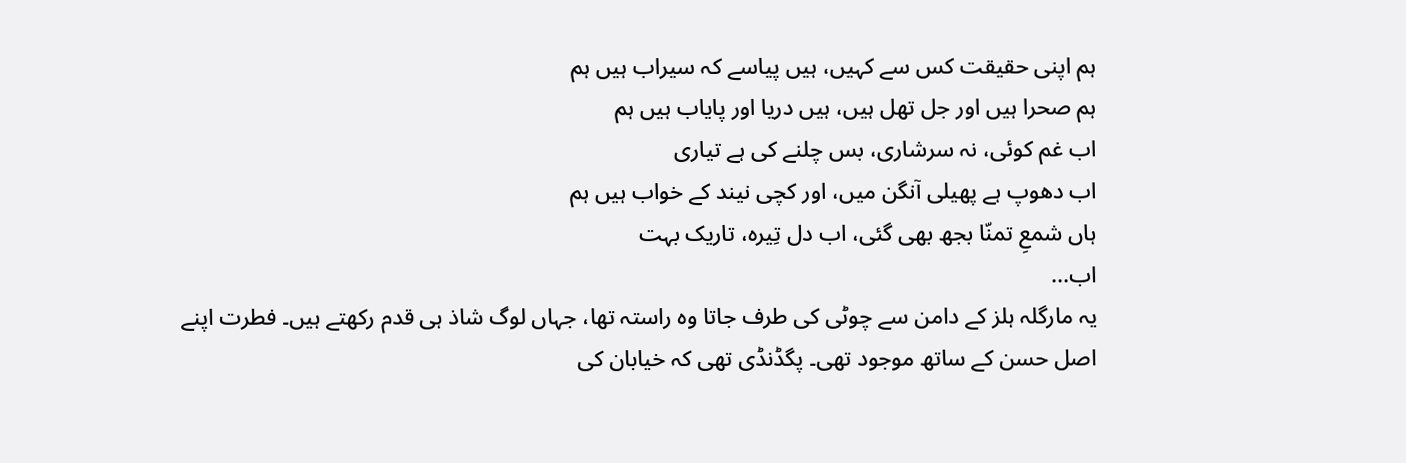ہم اپنی حقیقت کس سے کہیں، ہیں پیاسے کہ سیراب ہیں ہم
ہم صحرا ہیں اور جل تھل ہیں، ہیں دریا اور پایاب ہیں ہم
اب غم کوئی، نہ سرشاری، بس چلنے کی ہے تیاری
اب دھوپ ہے پھیلی آنگن میں، اور کچی نیند کے خواب ہیں ہم
ہاں شمعِ تمنّا بجھ بھی گئی، اب دل تِیرہ، تاریک بہت
اب...
یہ مارگلہ ہلز کے دامن سے چوٹی کی طرف جاتا وہ راستہ تھا، جہاں لوگ شاذ ہی قدم رکھتے ہیں۔ فطرت اپنے اصل حسن کے ساتھ موجود تھی۔ پگڈنڈی تھی کہ خیابان کی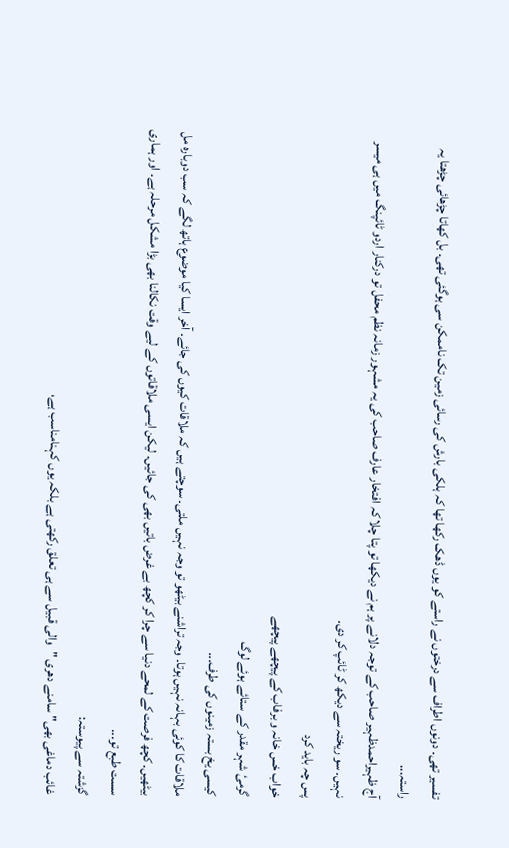تفسیر تھی۔ دونوں اطراف سے درختوں نے راستے کو یوں ڈھک رکھا تھا کہ ہلکی بارش کی رسائی زمین تک ناممکن سی ہوگئی تھی۔ بل کھاتا چڑھائی چڑھتا یہ راستہ...
آج ظہیراحمدظہیر صاحب کے توجہ دلانے پر ہم نے دیکھا تو پتا چلا کہ افتخار عارف صاحب کی یہ مشہور زمانہ نظم محفل تو درکنار اردو ٹائپنگ میں ہی میسر نہیں۔ سو ریختہ سے دیکھ کر ٹائپ کر دی۔
پس چہ باید کرد
خواب خس خانہ و برفاب کے پیچھے پیچھے
گرمیٔ شہر مقدر کے ستائے ہوئے لوگ
کیسی یخ بستہ زمینوں کی طرف...
ملاقات کا کوئی بہانہ نہیں ہوتا۔ وجہ تراشنے بیٹھو تو وجہ نہیں ملتی۔ سوچتے ہیں کہ ملاقات کیوں کی جائے۔ آخر ایسا کیا موضوع ہاتھ لگے کہ سب دوبارہ مل بیٹھیں۔ کچھ فرصت کے لمحے دنیا سے چرا کر کچھ بے غرض باتیں بھی کی جائیں۔ لیکن ایسی ملاقاتوں کے لیے وقت نکالنا بھی بڑا مشکل مرحلہ ہے۔ اور ہماری سست طبع تو...
گزشتہ سے پیوستہ:
غائب دماغی بھی" سامنے دھری "والی قبیل سے ہی تعلق رکھتی ہے بلکہ یوں کہنامناسب ہے،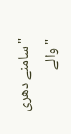"سامنے دھری "والے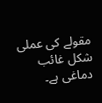مقولے کی عملی شکل غائب دماغی ہے۔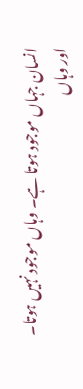انسان جہاں موجود ہوتا ہے۔ وہاں موجود نہیں ہوتا۔ اور وہاں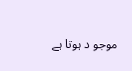موجو د ہوتا ہے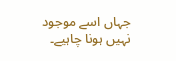جہاں اسے موجود نہیں ہونا چاہیے۔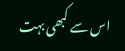اس سے کبھی بہت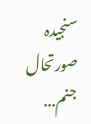سنجیدہ صورتحال جنم...